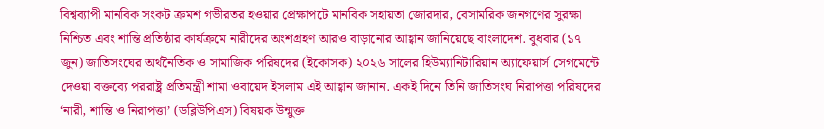বিশ্বব্যাপী মানবিক সংকট ক্রমশ গভীরতর হওয়ার প্রেক্ষাপটে মানবিক সহায়তা জোরদার, বেসামরিক জনগণের সুরক্ষা নিশ্চিত এবং শান্তি প্রতিষ্ঠার কার্যক্রমে নারীদের অংশগ্রহণ আরও বাড়ানোর আহ্বান জানিয়েছে বাংলাদেশ. বুধবার (১৭ জুন) জাতিসংঘের অর্থনৈতিক ও সামাজিক পরিষদের (ইকোসক) ২০২৬ সালের হিউম্যানিটারিয়ান অ্যাফেয়ার্স সেগমেন্টে দেওয়া বক্তব্যে পররাষ্ট্র প্রতিমন্ত্রী শামা ওবায়েদ ইসলাম এই আহ্বান জানান. একই দিনে তিনি জাতিসংঘ নিরাপত্তা পরিষদের ‘নারী, শান্তি ও নিরাপত্তা’ (ডব্লিউপিএস) বিষয়ক উন্মুক্ত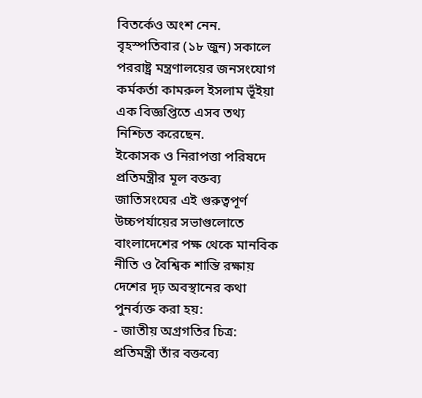বিতর্কেও অংশ নেন. বৃহস্পতিবার (১৮ জুন) সকালে পররাষ্ট্র মন্ত্রণালয়ের জনসংযোগ কর্মকর্তা কামরুল ইসলাম ভূঁইয়া এক বিজ্ঞপ্তিতে এসব তথ্য নিশ্চিত করেছেন.
ইকোসক ও নিরাপত্তা পরিষদে প্রতিমন্ত্রীর মূল বক্তব্য
জাতিসংঘের এই গুরুত্বপূর্ণ উচ্চপর্যায়ের সভাগুলোতে বাংলাদেশের পক্ষ থেকে মানবিক নীতি ও বৈশ্বিক শান্তি রক্ষায় দেশের দৃঢ় অবস্থানের কথা পুনর্ব্যক্ত করা হয়:
- জাতীয় অগ্রগতির চিত্র: প্রতিমন্ত্রী তাঁর বক্তব্যে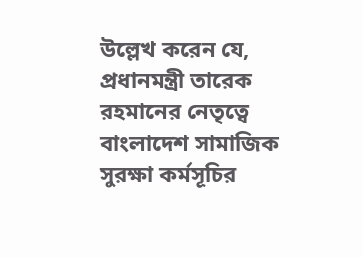উল্লেখ করেন যে, প্রধানমন্ত্রী তারেক রহমানের নেতৃত্বে বাংলাদেশ সামাজিক সুরক্ষা কর্মসূচির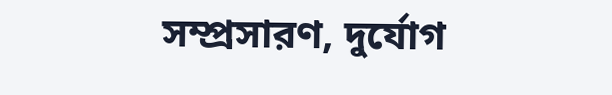সম্প্রসারণ, দুর্যোগ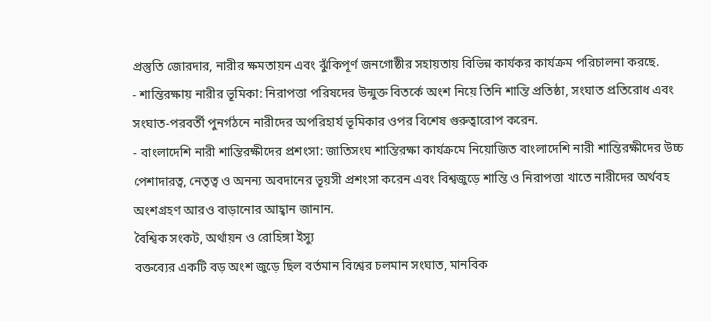প্রস্তুতি জোরদার, নারীর ক্ষমতায়ন এবং ঝুঁকিপূর্ণ জনগোষ্ঠীর সহায়তায় বিভিন্ন কার্যকর কার্যক্রম পরিচালনা করছে.
- শান্তিরক্ষায় নারীর ভূমিকা: নিরাপত্তা পরিষদের উন্মুক্ত বিতর্কে অংশ নিয়ে তিনি শান্তি প্রতিষ্ঠা, সংঘাত প্রতিরোধ এবং সংঘাত-পরবর্তী পুনর্গঠনে নারীদের অপরিহার্য ভূমিকার ওপর বিশেষ গুরুত্বারোপ করেন.
- বাংলাদেশি নারী শান্তিরক্ষীদের প্রশংসা: জাতিসংঘ শান্তিরক্ষা কার্যক্রমে নিয়োজিত বাংলাদেশি নারী শান্তিরক্ষীদের উচ্চ পেশাদারত্ব, নেতৃত্ব ও অনন্য অবদানের ভূয়সী প্রশংসা করেন এবং বিশ্বজুড়ে শান্তি ও নিরাপত্তা খাতে নারীদের অর্থবহ অংশগ্রহণ আরও বাড়ানোর আহ্বান জানান.
বৈশ্বিক সংকট, অর্থায়ন ও রোহিঙ্গা ইস্যু
বক্তব্যের একটি বড় অংশ জুড়ে ছিল বর্তমান বিশ্বের চলমান সংঘাত, মানবিক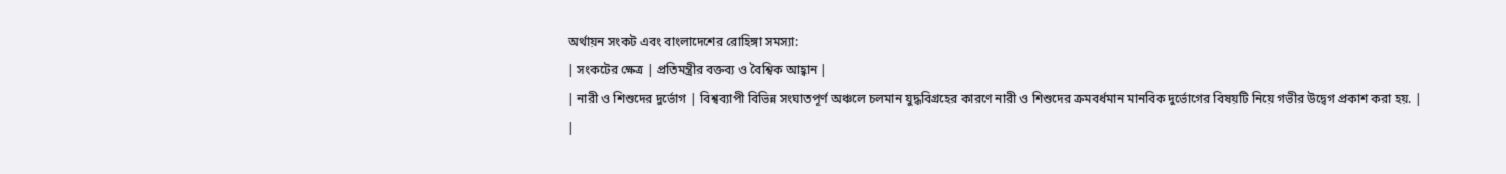অর্থায়ন সংকট এবং বাংলাদেশের রোহিঙ্গা সমস্যা:
| সংকটের ক্ষেত্র | প্রতিমন্ত্রীর বক্তব্য ও বৈশ্বিক আহ্বান |
| নারী ও শিশুদের দুর্ভোগ | বিশ্বব্যাপী বিভিন্ন সংঘাতপূর্ণ অঞ্চলে চলমান যুদ্ধবিগ্রহের কারণে নারী ও শিশুদের ক্রমবর্ধমান মানবিক দুর্ভোগের বিষয়টি নিয়ে গভীর উদ্বেগ প্রকাশ করা হয়. |
|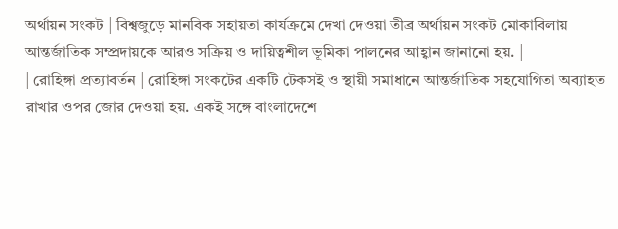অর্থায়ন সংকট | বিশ্বজুড়ে মানবিক সহায়তা কার্যক্রমে দেখা দেওয়া তীব্র অর্থায়ন সংকট মোকাবিলায় আন্তর্জাতিক সম্প্রদায়কে আরও সক্রিয় ও দায়িত্বশীল ভূমিকা পালনের আহ্বান জানানো হয়. |
| রোহিঙ্গা প্রত্যাবর্তন | রোহিঙ্গা সংকটের একটি টেকসই ও স্থায়ী সমাধানে আন্তর্জাতিক সহযোগিতা অব্যাহত রাখার ওপর জোর দেওয়া হয়. একই সঙ্গে বাংলাদেশে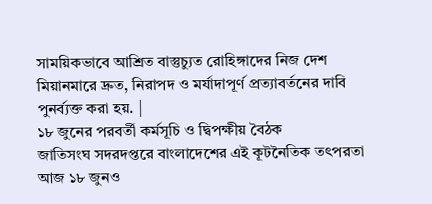সাময়িকভাবে আশ্রিত বাস্তুচ্যুত রোহিঙ্গাদের নিজ দেশ মিয়ানমারে দ্রুত, নিরাপদ ও মর্যাদাপূর্ণ প্রত্যাবর্তনের দাবি পুনর্ব্যক্ত করা হয়. |
১৮ জুনের পরবর্তী কর্মসূচি ও দ্বিপক্ষীয় বৈঠক
জাতিসংঘ সদরদপ্তরে বাংলাদেশের এই কূটনৈতিক তৎপরতা আজ ১৮ জুনও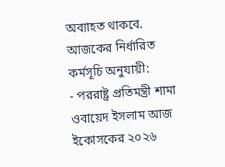অব্যাহত থাকবে. আজকের নির্ধারিত কর্মসূচি অনুযায়ী:
- পররাষ্ট্র প্রতিমন্ত্রী শামা ওবায়েদ ইসলাম আজ ইকোসকের ২০২৬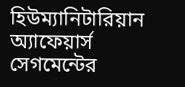হিউম্যানিটারিয়ান অ্যাফেয়ার্স সেগমেন্টের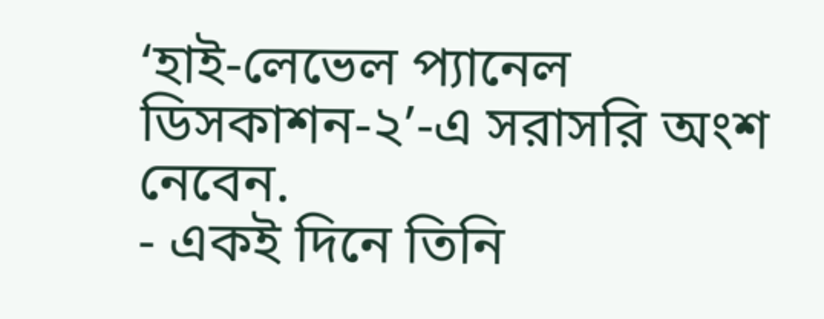‘হাই-লেভেল প্যানেল ডিসকাশন-২’-এ সরাসরি অংশ নেবেন.
- একই দিনে তিনি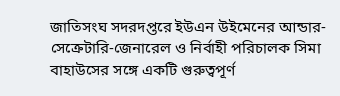জাতিসংঘ সদরদপ্তরে ইউএন উইমেনের আন্ডার-সেক্রেটারি-জেনারেল ও নির্বাহী পরিচালক সিমা বাহাউসের সঙ্গে একটি গুরুত্বপূর্ণ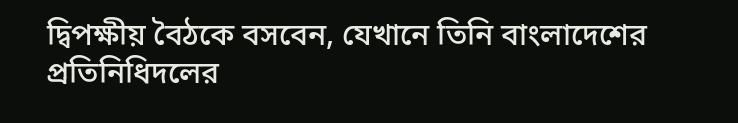দ্বিপক্ষীয় বৈঠকে বসবেন, যেখানে তিনি বাংলাদেশের প্রতিনিধিদলের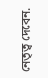নেতৃত্ব দেবেন.